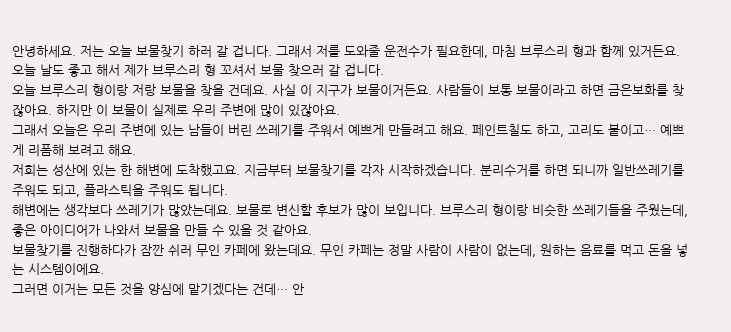안녕하세요. 저는 오늘 보물찾기 하러 갈 겁니다. 그래서 저를 도와줄 운전수가 필요한데, 마침 브루스리 형과 함께 있거든요. 오늘 날도 좋고 해서 제가 브루스리 형 꼬셔서 보물 찾으러 갈 겁니다.
오늘 브루스리 형이랑 저랑 보물을 찾을 건데요. 사실 이 지구가 보물이거든요. 사람들이 보통 보물이라고 하면 금은보화를 찾잖아요. 하지만 이 보물이 실제로 우리 주변에 많이 있잖아요.
그래서 오늘은 우리 주변에 있는 남들이 버린 쓰레기를 주워서 예쁘게 만들려고 해요. 페인트칠도 하고, 고리도 붙이고… 예쁘게 리폼해 보려고 해요.
저희는 성산에 있는 한 해변에 도착했고요. 지금부터 보물찾기를 각자 시작하겠습니다. 분리수거를 하면 되니까 일반쓰레기를 주워도 되고, 플라스틱을 주워도 됩니다.
해변에는 생각보다 쓰레기가 많았는데요. 보물로 변신할 후보가 많이 보입니다. 브루스리 형이랑 비슷한 쓰레기들을 주웠는데, 좋은 아이디어가 나와서 보물을 만들 수 있을 것 같아요.
보물찾기를 진행하다가 잠깐 쉬러 무인 카페에 왔는데요. 무인 카페는 정말 사람이 사람이 없는데, 원하는 음료를 먹고 돈을 넣는 시스템이에요.
그러면 이거는 모든 것을 양심에 맡기겠다는 건데… 안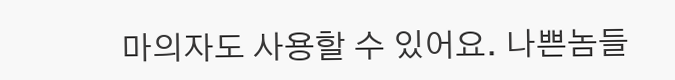마의자도 사용할 수 있어요. 나쁜놈들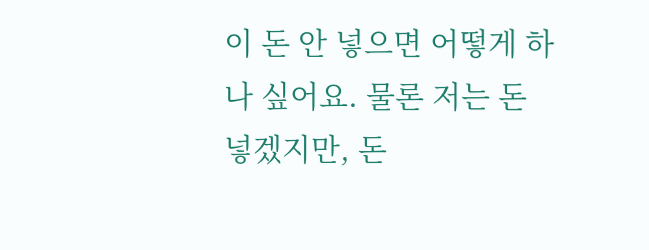이 돈 안 넣으면 어떻게 하나 싶어요. 물론 저는 돈 넣겠지만, 돈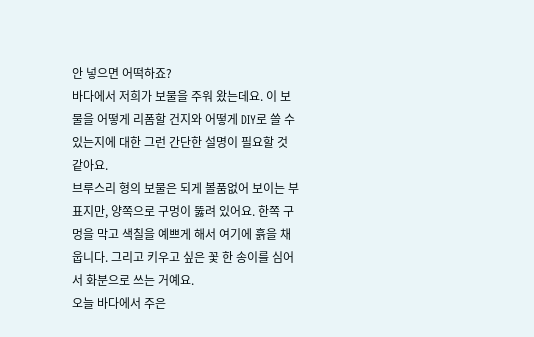안 넣으면 어떡하죠?
바다에서 저희가 보물을 주워 왔는데요. 이 보물을 어떻게 리폼할 건지와 어떻게 DIY로 쓸 수 있는지에 대한 그런 간단한 설명이 필요할 것 같아요.
브루스리 형의 보물은 되게 볼품없어 보이는 부표지만, 양쪽으로 구멍이 뚫려 있어요. 한쪽 구멍을 막고 색칠을 예쁘게 해서 여기에 흙을 채웁니다. 그리고 키우고 싶은 꽃 한 송이를 심어서 화분으로 쓰는 거예요.
오늘 바다에서 주은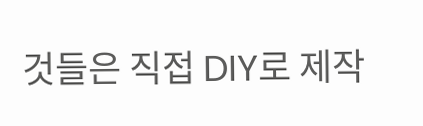것들은 직접 DIY로 제작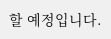할 예정입니다.